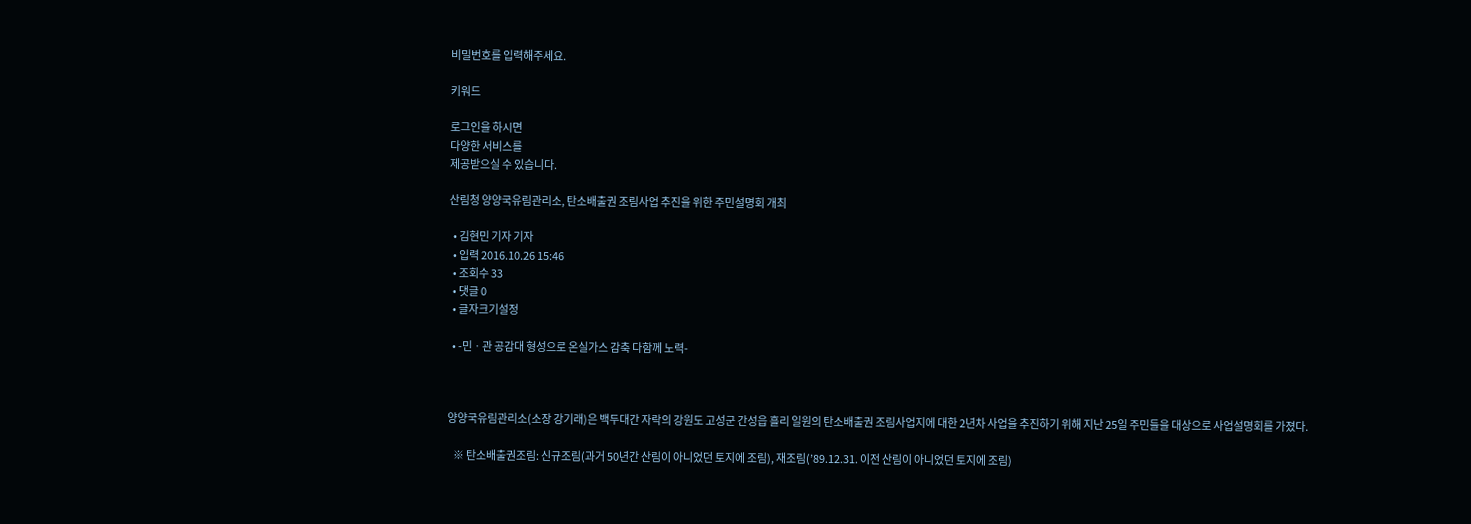비밀번호를 입력해주세요.

키워드

로그인을 하시면
다양한 서비스를
제공받으실 수 있습니다.

산림청 양양국유림관리소, 탄소배출권 조림사업 추진을 위한 주민설명회 개최

  • 김현민 기자 기자
  • 입력 2016.10.26 15:46
  • 조회수 33
  • 댓글 0
  • 글자크기설정

  • -민ㆍ관 공감대 형성으로 온실가스 감축 다함께 노력-



양양국유림관리소(소장 강기래)은 백두대간 자락의 강원도 고성군 간성읍 흘리 일원의 탄소배출권 조림사업지에 대한 2년차 사업을 추진하기 위해 지난 25일 주민들을 대상으로 사업설명회를 가졌다.

   ※ 탄소배출권조림: 신규조림(과거 50년간 산림이 아니었던 토지에 조림), 재조림(’89.12.31. 이전 산림이 아니었던 토지에 조림)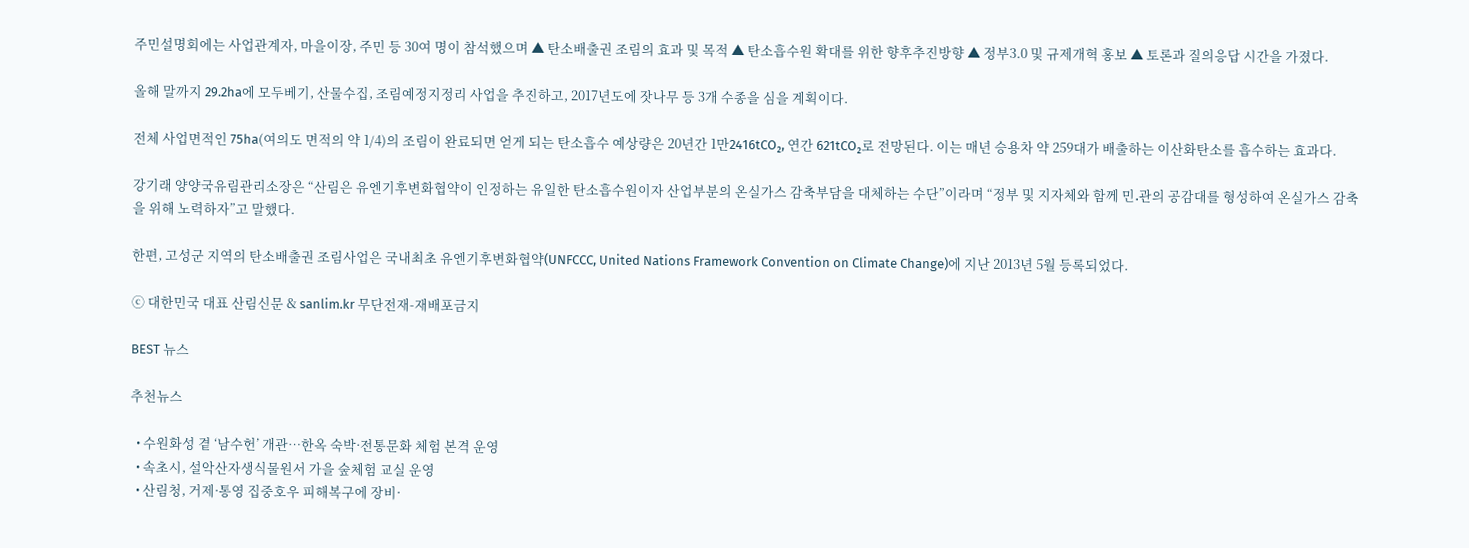주민설명회에는 사업관계자, 마을이장, 주민 등 30여 명이 참석했으며 ▲ 탄소배출권 조림의 효과 및 목적 ▲ 탄소흡수원 확대를 위한 향후추진방향 ▲ 정부3.0 및 규제개혁 홍보 ▲ 토론과 질의응답 시간을 가졌다.

올해 말까지 29.2ha에 모두베기, 산물수집, 조림예정지정리 사업을 추진하고, 2017년도에 잣나무 등 3개 수종을 심을 계획이다.

전체 사업면적인 75ha(여의도 면적의 약 1/4)의 조림이 완료되면 얻게 되는 탄소흡수 예상량은 20년간 1만2416tCO₂, 연간 621tCO₂로 전망된다. 이는 매년 승용차 약 259대가 배출하는 이산화탄소를 흡수하는 효과다.

강기래 양양국유림관리소장은 “산림은 유엔기후변화협약이 인정하는 유일한 탄소흡수원이자 산업부분의 온실가스 감축부담을 대체하는 수단”이라며 “정부 및 지자체와 함께 민․관의 공감대를 형성하여 온실가스 감축을 위해 노력하자”고 말했다.

한편, 고성군 지역의 탄소배출권 조림사업은 국내최초 유엔기후변화협약(UNFCCC, United Nations Framework Convention on Climate Change)에 지난 2013년 5월 등록되었다.

ⓒ 대한민국 대표 산림신문 & sanlim.kr 무단전재-재배포금지

BEST 뉴스

추천뉴스

  • 수원화성 곁 ‘남수헌’ 개관…한옥 숙박·전통문화 체험 본격 운영
  • 속초시, 설악산자생식물원서 가을 숲체험 교실 운영
  • 산림청, 거제·통영 집중호우 피해복구에 장비·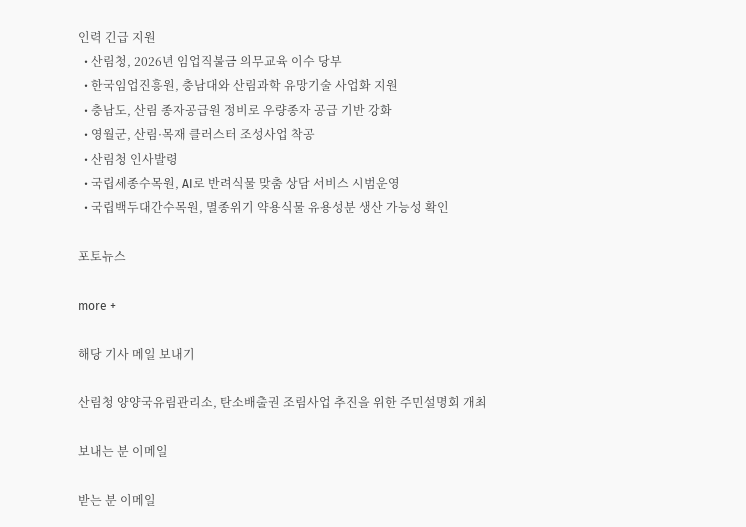인력 긴급 지원
  • 산림청, 2026년 임업직불금 의무교육 이수 당부
  • 한국임업진흥원, 충남대와 산림과학 유망기술 사업화 지원
  • 충남도, 산림 종자공급원 정비로 우량종자 공급 기반 강화
  • 영월군, 산림·목재 클러스터 조성사업 착공
  • 산림청 인사발령
  • 국립세종수목원, AI로 반려식물 맞춤 상담 서비스 시범운영
  • 국립백두대간수목원, 멸종위기 약용식물 유용성분 생산 가능성 확인

포토뉴스

more +

해당 기사 메일 보내기

산림청 양양국유림관리소, 탄소배출권 조림사업 추진을 위한 주민설명회 개최

보내는 분 이메일

받는 분 이메일